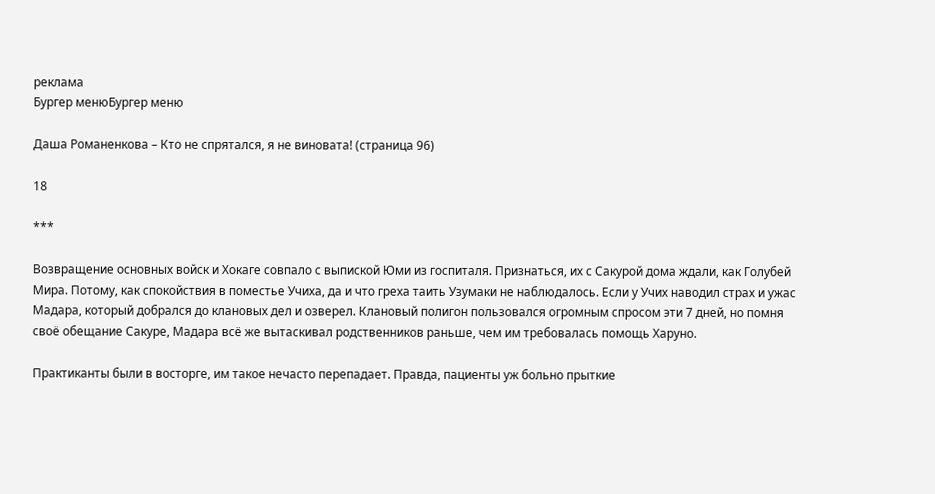реклама
Бургер менюБургер меню

Даша Романенкова – Кто не спрятался, я не виновата! (страница 96)

18

***

Возвращение основных войск и Хокаге совпало с выпиской Юми из госпиталя. Признаться, их с Сакурой дома ждали, как Голубей Мира. Потому, как спокойствия в поместье Учиха, да и что греха таить Узумаки не наблюдалось. Если у Учих наводил страх и ужас Мадара, который добрался до клановых дел и озверел. Клановый полигон пользовался огромным спросом эти 7 дней, но помня своё обещание Сакуре, Мадара всё же вытаскивал родственников раньше, чем им требовалась помощь Харуно.

Практиканты были в восторге, им такое нечасто перепадает. Правда, пациенты уж больно прыткие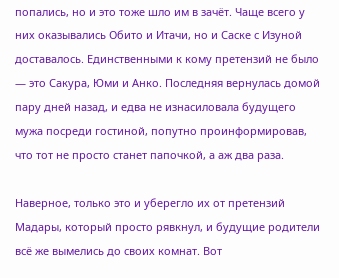попались, но и это тоже шло им в зачёт. Чаще всего у них оказывались Обито и Итачи, но и Саске с Изуной доставалось. Единственными к кому претензий не было — это Сакура, Юми и Анко. Последняя вернулась домой пару дней назад, и едва не изнасиловала будущего мужа посреди гостиной, попутно проинформировав, что тот не просто станет папочкой, а аж два раза.

Наверное, только это и уберегло их от претензий Мадары, который просто рявкнул, и будущие родители всё же вымелись до своих комнат. Вот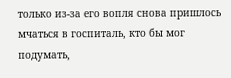только из-за его вопля снова пришлось мчаться в госпиталь, кто бы мог подумать,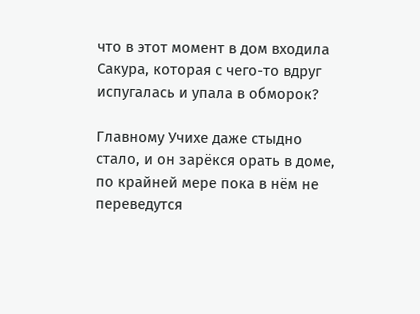что в этот момент в дом входила Сакура, которая с чего-то вдруг испугалась и упала в обморок?

Главному Учихе даже стыдно стало, и он зарёкся орать в доме, по крайней мере пока в нём не переведутся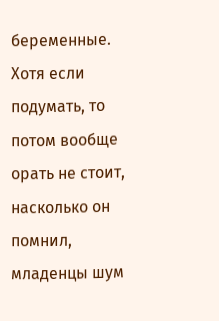беременные. Хотя если подумать, то потом вообще орать не стоит, насколько он помнил, младенцы шум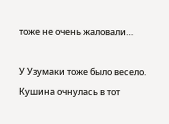тоже не очень жаловали…

У Узумаки тоже было весело. Кушина очнулась в тот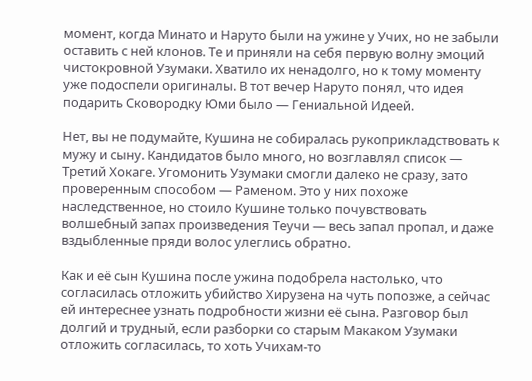момент, когда Минато и Наруто были на ужине у Учих, но не забыли оставить с ней клонов. Те и приняли на себя первую волну эмоций чистокровной Узумаки. Хватило их ненадолго, но к тому моменту уже подоспели оригиналы. В тот вечер Наруто понял, что идея подарить Сковородку Юми было — Гениальной Идеей.

Нет, вы не подумайте, Кушина не собиралась рукоприкладствовать к мужу и сыну. Кандидатов было много, но возглавлял список — Третий Хокаге. Угомонить Узумаки смогли далеко не сразу, зато проверенным способом — Раменом. Это у них похоже наследственное, но стоило Кушине только почувствовать волшебный запах произведения Теучи — весь запал пропал, и даже вздыбленные пряди волос улеглись обратно.

Как и её сын Кушина после ужина подобрела настолько, что согласилась отложить убийство Хирузена на чуть попозже, а сейчас ей интереснее узнать подробности жизни её сына. Разговор был долгий и трудный, если разборки со старым Макаком Узумаки отложить согласилась, то хоть Учихам-то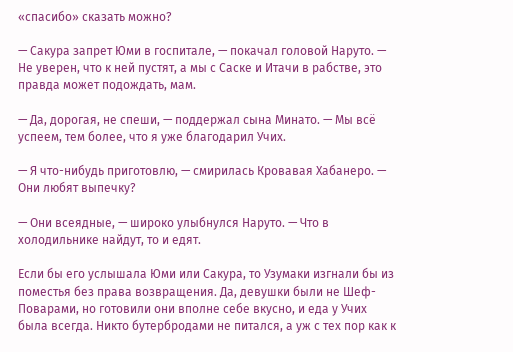«спасибо» сказать можно?

— Сакура запрет Юми в госпитале, — покачал головой Наруто. — Не уверен, что к ней пустят, а мы с Саске и Итачи в рабстве, это правда может подождать, мам.

— Да, дорогая, не спеши, — поддержал сына Минато. — Мы всё успеем, тем более, что я уже благодарил Учих.

— Я что-нибудь приготовлю, — смирилась Кровавая Хабанеро. — Они любят выпечку?

— Они всеядные, — широко улыбнулся Наруто. — Что в холодильнике найдут, то и едят.

Если бы его услышала Юми или Сакура, то Узумаки изгнали бы из поместья без права возвращения. Да, девушки были не Шеф-Поварами, но готовили они вполне себе вкусно, и еда у Учих была всегда. Никто бутербродами не питался, а уж с тех пор как к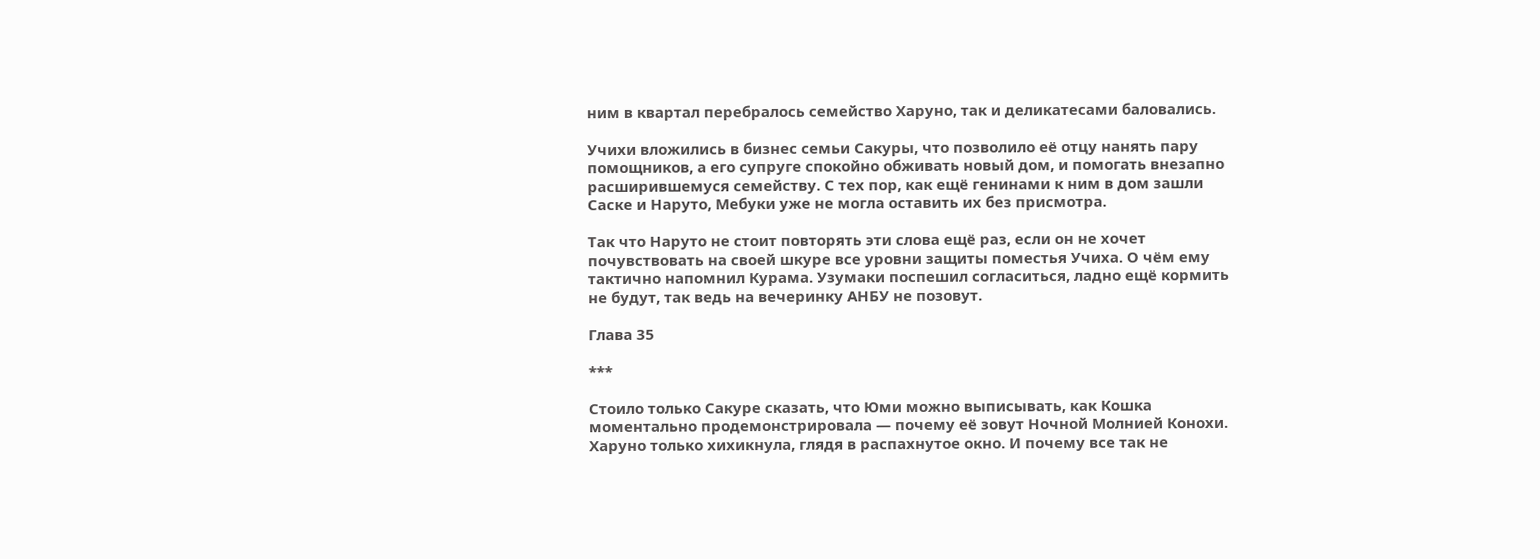ним в квартал перебралось семейство Харуно, так и деликатесами баловались.

Учихи вложились в бизнес семьи Сакуры, что позволило её отцу нанять пару помощников, а его супруге спокойно обживать новый дом, и помогать внезапно расширившемуся семейству. С тех пор, как ещё генинами к ним в дом зашли Саске и Наруто, Мебуки уже не могла оставить их без присмотра.

Так что Наруто не стоит повторять эти слова ещё раз, если он не хочет почувствовать на своей шкуре все уровни защиты поместья Учиха. О чём ему тактично напомнил Курама. Узумаки поспешил согласиться, ладно ещё кормить не будут, так ведь на вечеринку АНБУ не позовут.

Глава 35

***

Стоило только Сакуре сказать, что Юми можно выписывать, как Кошка моментально продемонстрировала — почему её зовут Ночной Молнией Конохи. Харуно только хихикнула, глядя в распахнутое окно. И почему все так не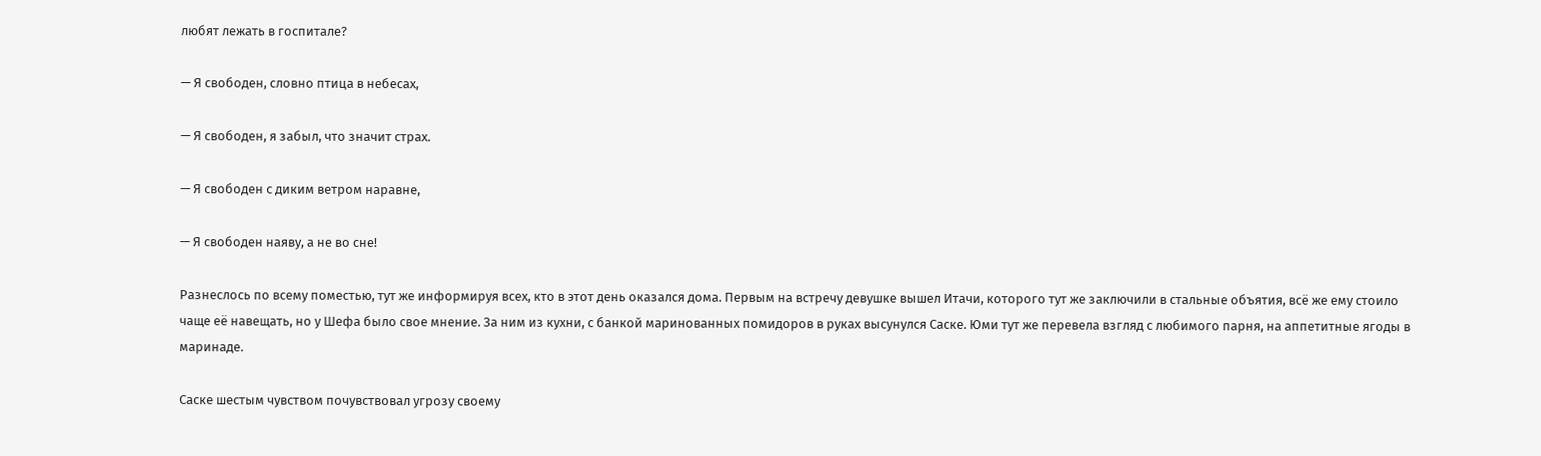любят лежать в госпитале?

— Я свободен, словно птица в небесах,

— Я свободен, я забыл, что значит страх.

— Я свободен с диким ветром наравне,

— Я свободен наяву, а не во сне!

Разнеслось по всему поместью, тут же информируя всех, кто в этот день оказался дома. Первым на встречу девушке вышел Итачи, которого тут же заключили в стальные объятия, всё же ему стоило чаще её навещать, но у Шефа было свое мнение. За ним из кухни, с банкой маринованных помидоров в руках высунулся Саске. Юми тут же перевела взгляд с любимого парня, на аппетитные ягоды в маринаде.

Саске шестым чувством почувствовал угрозу своему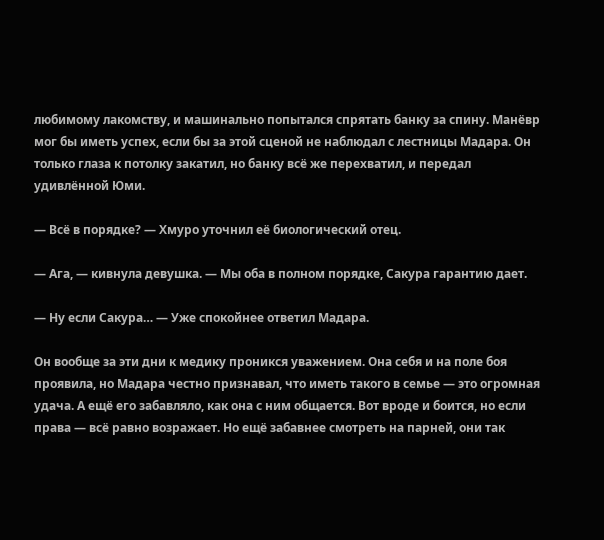любимому лакомству, и машинально попытался спрятать банку за спину. Манёвр мог бы иметь успех, если бы за этой сценой не наблюдал с лестницы Мадара. Он только глаза к потолку закатил, но банку всё же перехватил, и передал удивлённой Юми.

— Всё в порядке? — Хмуро уточнил её биологический отец.

— Ага, — кивнула девушка. — Мы оба в полном порядке, Сакура гарантию дает.

— Ну если Сакура… — Уже спокойнее ответил Мадара.

Он вообще за эти дни к медику проникся уважением. Она себя и на поле боя проявила, но Мадара честно признавал, что иметь такого в семье — это огромная удача. А ещё его забавляло, как она с ним общается. Вот вроде и боится, но если права — всё равно возражает. Но ещё забавнее смотреть на парней, они так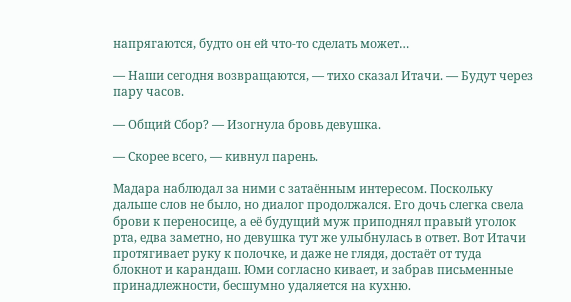напрягаются, будто он ей что-то сделать может…

— Наши сегодня возвращаются, — тихо сказал Итачи. — Будут через пару часов.

— Общий Сбор? — Изогнула бровь девушка.

— Скорее всего, — кивнул парень.

Мадара наблюдал за ними с затаённым интересом. Поскольку дальше слов не было, но диалог продолжался. Его дочь слегка свела брови к переносице, а её будущий муж приподнял правый уголок рта, едва заметно, но девушка тут же улыбнулась в ответ. Вот Итачи протягивает руку к полочке, и даже не глядя, достаёт от туда блокнот и карандаш. Юми согласно кивает, и забрав письменные принадлежности, бесшумно удаляется на кухню.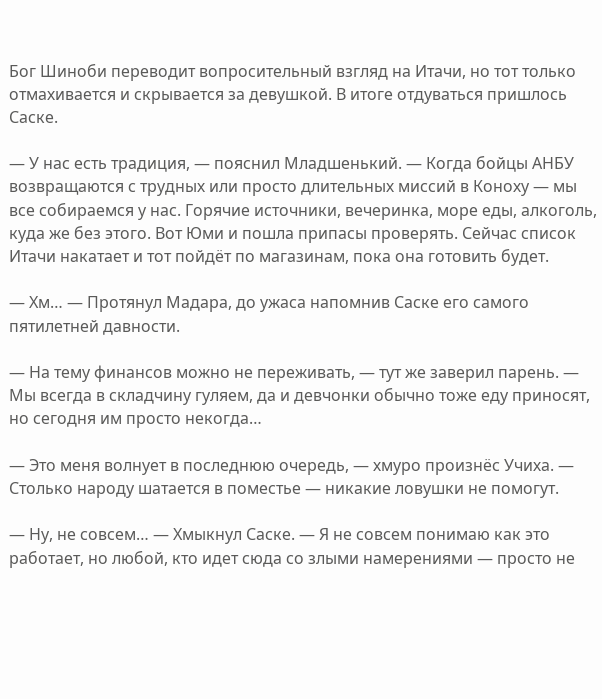Бог Шиноби переводит вопросительный взгляд на Итачи, но тот только отмахивается и скрывается за девушкой. В итоге отдуваться пришлось Саске.

— У нас есть традиция, — пояснил Младшенький. — Когда бойцы АНБУ возвращаются с трудных или просто длительных миссий в Коноху — мы все собираемся у нас. Горячие источники, вечеринка, море еды, алкоголь, куда же без этого. Вот Юми и пошла припасы проверять. Сейчас список Итачи накатает и тот пойдёт по магазинам, пока она готовить будет.

— Хм… — Протянул Мадара, до ужаса напомнив Саске его самого пятилетней давности.

— На тему финансов можно не переживать, — тут же заверил парень. — Мы всегда в складчину гуляем, да и девчонки обычно тоже еду приносят, но сегодня им просто некогда…

— Это меня волнует в последнюю очередь, — хмуро произнёс Учиха. — Столько народу шатается в поместье — никакие ловушки не помогут.

— Ну, не совсем… — Хмыкнул Саске. — Я не совсем понимаю как это работает, но любой, кто идет сюда со злыми намерениями — просто не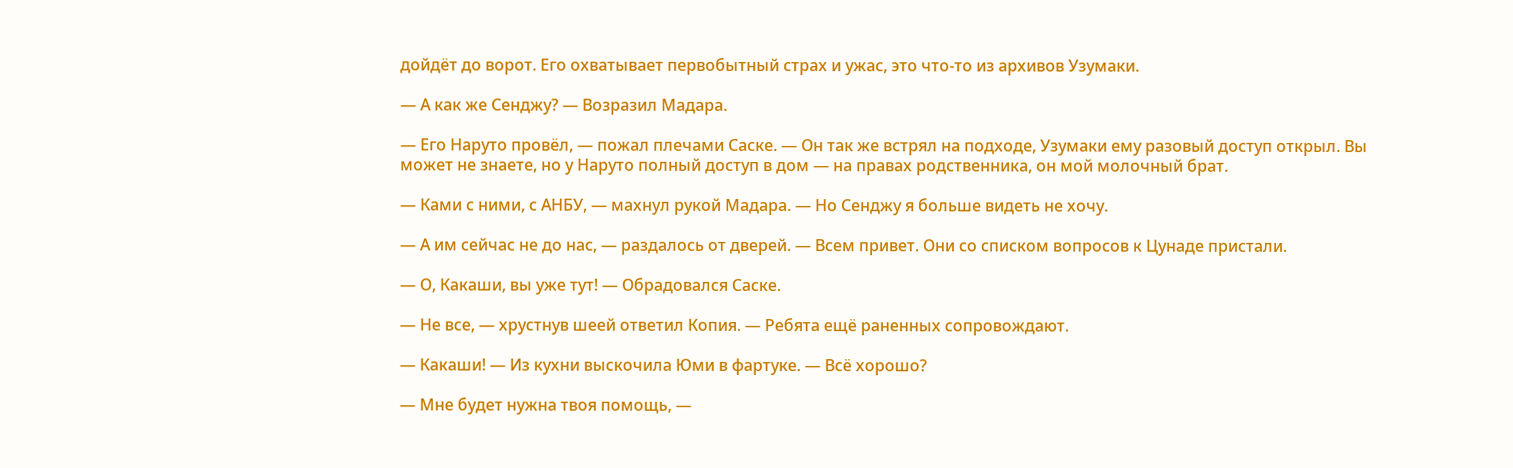дойдёт до ворот. Его охватывает первобытный страх и ужас, это что-то из архивов Узумаки.

— А как же Сенджу? — Возразил Мадара.

— Его Наруто провёл, — пожал плечами Саске. — Он так же встрял на подходе, Узумаки ему разовый доступ открыл. Вы может не знаете, но у Наруто полный доступ в дом — на правах родственника, он мой молочный брат.

— Ками с ними, с АНБУ, — махнул рукой Мадара. — Но Сенджу я больше видеть не хочу.

— А им сейчас не до нас, — раздалось от дверей. — Всем привет. Они со списком вопросов к Цунаде пристали.

— О, Какаши, вы уже тут! — Обрадовался Саске.

— Не все, — хрустнув шеей ответил Копия. — Ребята ещё раненных сопровождают.

— Какаши! — Из кухни выскочила Юми в фартуке. — Всё хорошо?

— Мне будет нужна твоя помощь, —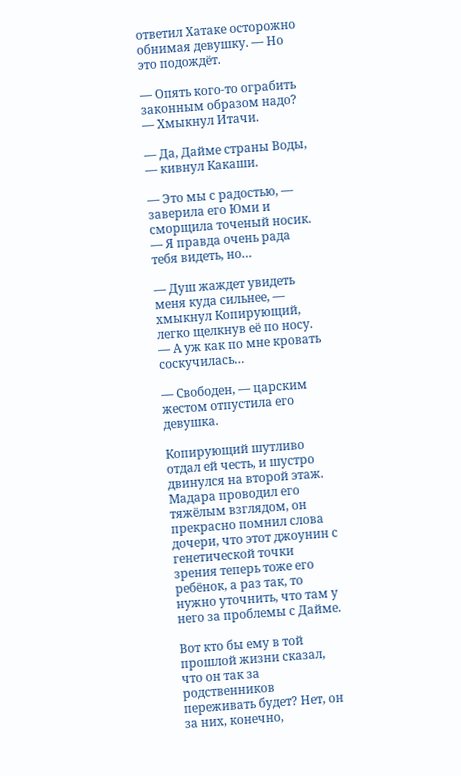ответил Хатаке осторожно обнимая девушку. — Но это подождёт.

— Опять кого-то ограбить законным образом надо? — Хмыкнул Итачи.

— Да, Дайме страны Воды, — кивнул Какаши.

— Это мы с радостью, — заверила его Юми и сморщила точеный носик. — Я правда очень рада тебя видеть, но…

— Душ жаждет увидеть меня куда сильнее, — хмыкнул Копирующий, легко щелкнув её по носу. — А уж как по мне кровать соскучилась…

— Свободен, — царским жестом отпустила его девушка.

Копирующий шутливо отдал ей честь, и шустро двинулся на второй этаж. Мадара проводил его тяжёлым взглядом, он прекрасно помнил слова дочери, что этот джоунин с генетической точки зрения теперь тоже его ребёнок, а раз так, то нужно уточнить, что там у него за проблемы с Дайме.

Вот кто бы ему в той прошлой жизни сказал, что он так за родственников переживать будет? Нет, он за них, конечно,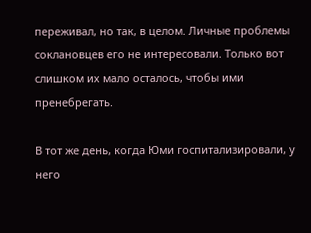переживал, но так, в целом. Личные проблемы соклановцев его не интересовали. Только вот слишком их мало осталось, чтобы ими пренебрегать.

В тот же день, когда Юми госпитализировали, у него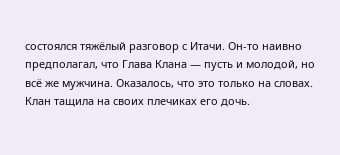состоялся тяжёлый разговор с Итачи. Он-то наивно предполагал, что Глава Клана — пусть и молодой, но всё же мужчина. Оказалось, что это только на словах. Клан тащила на своих плечиках его дочь.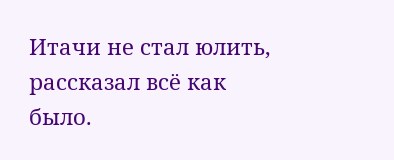Итачи не стал юлить, рассказал всё как было.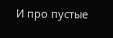И про пустые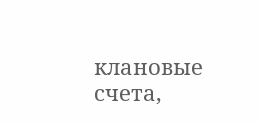клановые счета,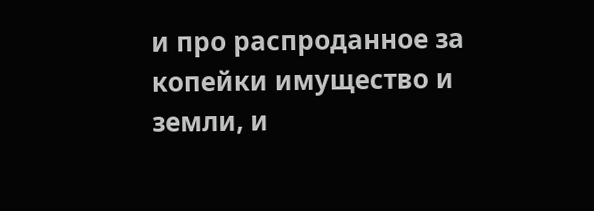и про распроданное за копейки имущество и земли, и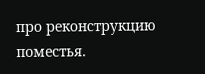про реконструкцию поместья.